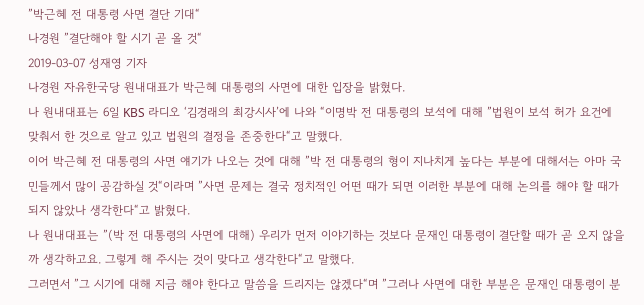”박근혜 전 대통령 사면 결단 기대“
나경원 ”결단해야 할 시기 곧 올 것“
2019-03-07 성재영 기자
나경원 자유한국당 원내대표가 박근혜 대통령의 사면에 대한 입장을 밝혔다.
나 원내대표는 6일 KBS 라디오 ‘김경래의 최강시사’에 나와 “이명박 전 대통령의 보석에 대해 ”법원이 보석 허가 요건에 맞춰서 한 것으로 알고 있고 법원의 결정을 존중한다“고 말했다.
이어 박근혜 전 대통령의 사면 얘기가 나오는 것에 대해 ”박 전 대통령의 형이 지나치게 높다는 부분에 대해서는 아마 국민들께서 많이 공감하실 것“이라며 ”사면 문제는 결국 정치적인 어떤 때가 되면 이러한 부분에 대해 논의를 해야 할 때가 되지 않았나 생각한다“고 밝혔다.
나 원내대표는 ”(박 전 대통령의 사면에 대해) 우리가 먼저 이야기하는 것보다 문재인 대통령이 결단할 때가 곧 오지 않을까 생각하고요. 그렇게 해 주시는 것이 맞다고 생각한다“고 말했다.
그러면서 ”그 시기에 대해 지금 해야 한다고 말씀을 드리지는 않겠다“며 ”그러나 사면에 대한 부분은 문재인 대통령이 분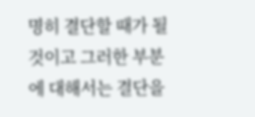명히 결단할 때가 될 것이고 그러한 부분에 대해서는 결단을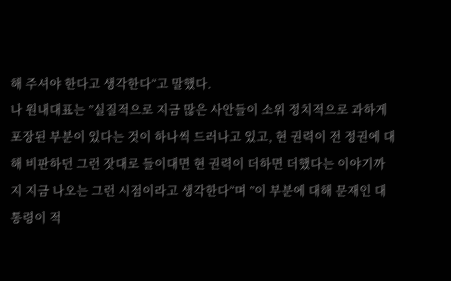해 주셔야 한다고 생각한다“고 말했다.
나 원내대표는 ”실질적으로 지금 많은 사안들이 소위 정치적으로 과하게 포장된 부분이 있다는 것이 하나씩 드러나고 있고, 현 권력이 전 정권에 대해 비판하던 그런 잣대로 들이대면 현 권력이 더하면 더했다는 이야기까지 지금 나오는 그런 시점이라고 생각한다“며 ”이 부분에 대해 문재인 대통령이 적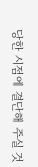당한 시점에 결단해 주실 것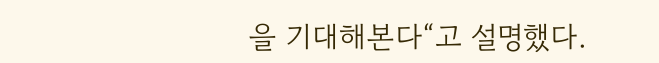을 기대해본다“고 설명했다.